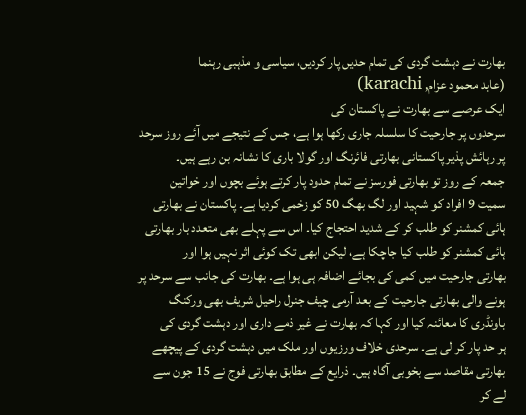بھارت نے دہشت گردی کی تمام حدیں پار کردیں، سیاسی و مذہبی رہنما
(عابد محمود عزام, karachi)
ایک عرصے سے بھارت نے پاکستان کی
سرحدوں پر جارحیت کا سلسلہ جاری رکھا ہوا ہے، جس کے نتیجے میں آئے روز سرحد
پر رہائش پذیر پاکستانی بھارتی فائرنگ اور گولا باری کا نشانہ بن رہے ہیں۔
جمعہ کے روز تو بھارتی فورسز نے تمام حدود پار کرتے ہوئے بچوں اور خواتین
سمیت 9 افراد کو شہید اور لگ بھگ 50 کو زخمی کردیا ہے۔ پاکستان نے بھارتی
ہائی کمشنر کو طلب کر کے شدید احتجاج کیا۔ اس سے پہلے بھی متعدد بار بھارتی
ہائی کمشنر کو طلب کیا جاچکا ہے، لیکن ابھی تک کوئی اثر نہیں ہوا اور
بھارتی جارحیت میں کمی کی بجائے اضافہ ہی ہوا ہے۔ بھارت کی جانب سے سرحد پر
ہونے والی بھارتی جارحیت کے بعد آرمی چیف جنرل راحیل شریف بھی ورکنگ
باونڈری کا معائنہ کیا اور کہا کہ بھارت نے غیر ذمے داری اور دہشت گردی کی
ہر حد پار کر لی ہے۔ سرحدی خلاف ورزیوں اور ملک میں دہشت گردی کے پیچھے
بھارتی مقاصد سے بخوبی آگاہ ہیں۔ ذرایع کے مطابق بھارتی فوج نے 15 جون سے
لے کر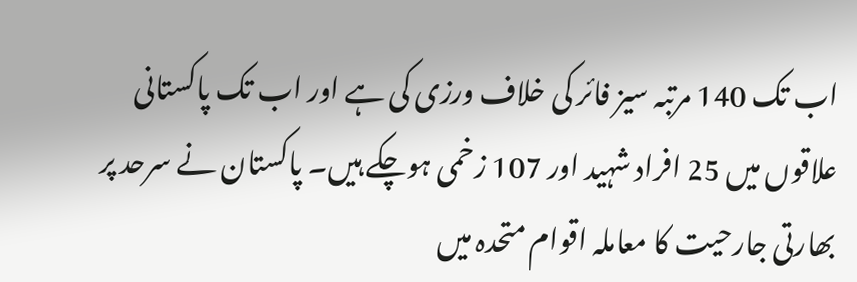اب تک 140 مرتبہ سیز فائر کی خلاف ورزی کی ہے اور اب تک پاکستانی
علاقوں میں 25 افراد شہید اور 107 زخمی ہوچکے ہیں۔ پاکستان نے سرحد پر
بھارتی جارحیت کا معاملہ اقوام متحدہ میں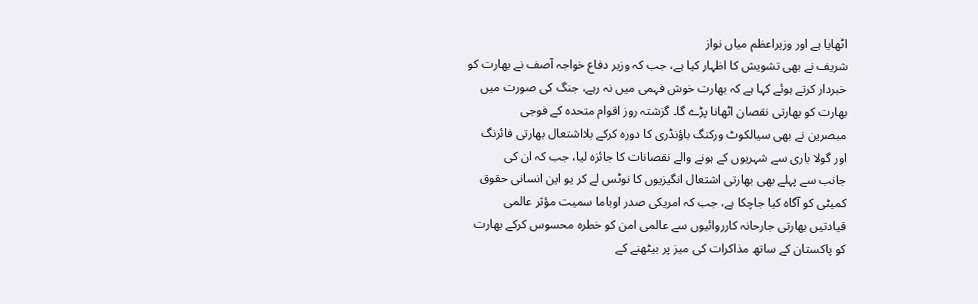اٹھایا ہے اور وزیراعظم میاں نواز
شریف نے بھی تشویش کا اظہار کیا ہے، جب کہ وزیر دفاع خواجہ آصف نے بھارت کو
خبردار کرتے ہوئے کہا ہے کہ بھارت خوش فہمی میں نہ رہے، جنگ کی صورت میں
بھارت کو بھارتی نقصان اٹھانا پڑے گا۔ گزشتہ روز اقوام متحدہ کے فوجی
مبصرین نے بھی سیالکوٹ ورکنگ باؤنڈری کا دورہ کرکے بلااشتعال بھارتی فائرنگ
اور گولا باری سے شہریوں کے ہونے والے نقصانات کا جائزہ لیا، جب کہ ان کی
جانب سے پہلے بھی بھارتی اشتعال انگیزیوں کا نوٹس لے کر یو این انسانی حقوق
کمیٹی کو آگاہ کیا جاچکا ہے، جب کہ امریکی صدر اوباما سمیت مؤثر عالمی
قیادتیں بھارتی جارحانہ کارروائیوں سے عالمی امن کو خطرہ محسوس کرکے بھارت
کو پاکستان کے ساتھ مذاکرات کی میز پر بیٹھنے کے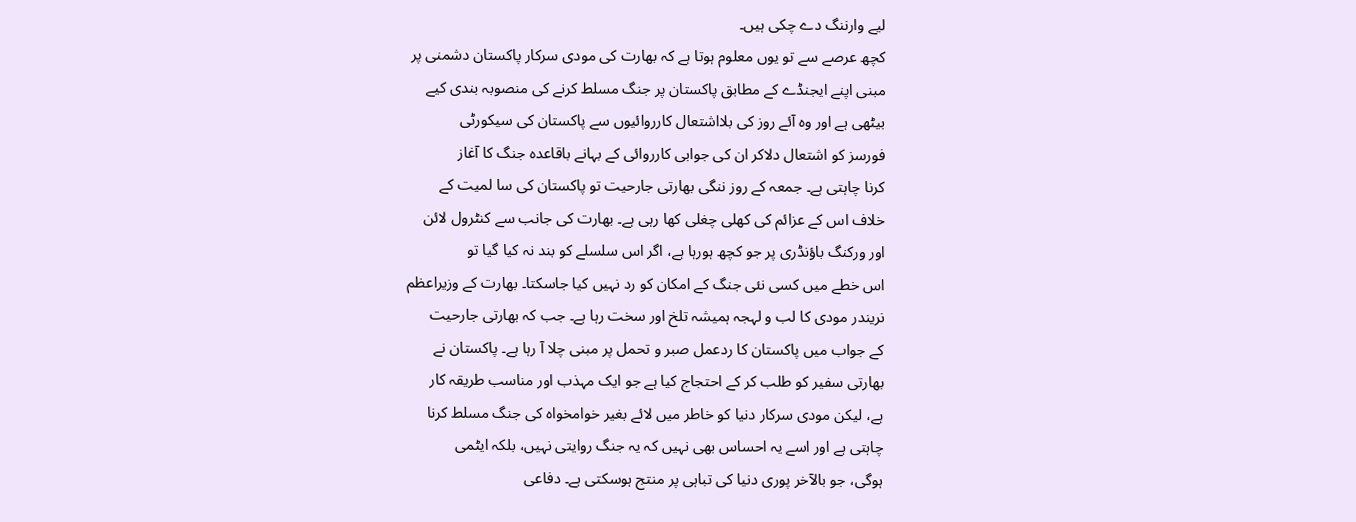لیے وارننگ دے چکی ہیں۔
کچھ عرصے سے تو یوں معلوم ہوتا ہے کہ بھارت کی مودی سرکار پاکستان دشمنی پر
مبنی اپنے ایجنڈے کے مطابق پاکستان پر جنگ مسلط کرنے کی منصوبہ بندی کیے
بیٹھی ہے اور وہ آئے روز کی بلااشتعال کارروائیوں سے پاکستان کی سیکورٹی
فورسز کو اشتعال دلاکر ان کی جوابی کارروائی کے بہانے باقاعدہ جنگ کا آغاز
کرنا چاہتی ہے۔ جمعہ کے روز ننگی بھارتی جارحیت تو پاکستان کی سا لمیت کے
خلاف اس کے عزائم کی کھلی چغلی کھا رہی ہے۔ بھارت کی جانب سے کنٹرول لائن
اور ورکنگ باؤنڈری پر جو کچھ ہورہا ہے، اگر اس سلسلے کو بند نہ کیا گیا تو
اس خطے میں کسی نئی جنگ کے امکان کو رد نہیں کیا جاسکتا۔ بھارت کے وزیراعظم
نریندر مودی کا لب و لہجہ ہمیشہ تلخ اور سخت رہا ہے۔ جب کہ بھارتی جارحیت
کے جواب میں پاکستان کا ردعمل صبر و تحمل پر مبنی چلا آ رہا ہے۔ پاکستان نے
بھارتی سفیر کو طلب کر کے احتجاج کیا ہے جو ایک مہذب اور مناسب طریقہ کار
ہے، لیکن مودی سرکار دنیا کو خاطر میں لائے بغیر خوامخواہ کی جنگ مسلط کرنا
چاہتی ہے اور اسے یہ احساس بھی نہیں کہ یہ جنگ روایتی نہیں، بلکہ ایٹمی
ہوگی، جو بالآخر پوری دنیا کی تباہی پر منتج ہوسکتی ہے۔ دفاعی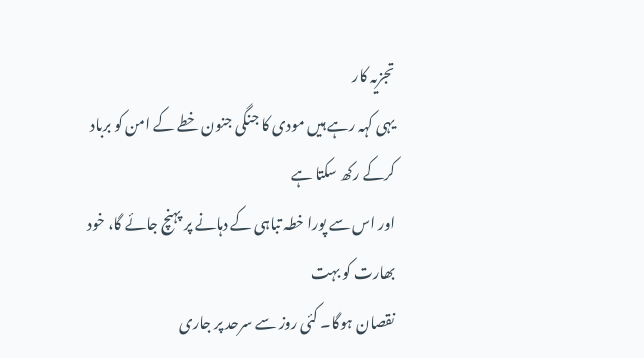تجزیہ کار
یہی کہہ رہے ہیں مودی کا جنگی جنون خطے کے امن کو برباد کرکے رکھ سکتا ہے
اور اس سے پورا خطہ تباہی کے دہانے پر پہنچ جائے گا، خود بھارت کو بہت
نقصان ہوگا۔ کئی روز سے سرحد پر جاری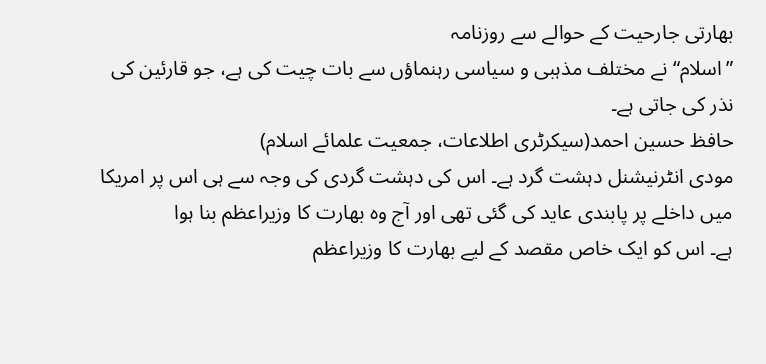بھارتی جارحیت کے حوالے سے روزنامہ
”اسلام“ نے مختلف مذہبی و سیاسی رہنماؤں سے بات چیت کی ہے، جو قارئین کی
نذر کی جاتی ہے۔
حافظ حسین احمد(سیکرٹری اطلاعات، جمعیت علمائے اسلام)
مودی انٹرنیشنل دہشت گرد ہے۔ اس کی دہشت گردی کی وجہ سے ہی اس پر امریکا
میں داخلے پر پابندی عاید کی گئی تھی اور آج وہ بھارت کا وزیراعظم بنا ہوا
ہے۔ اس کو ایک خاص مقصد کے لیے بھارت کا وزیراعظم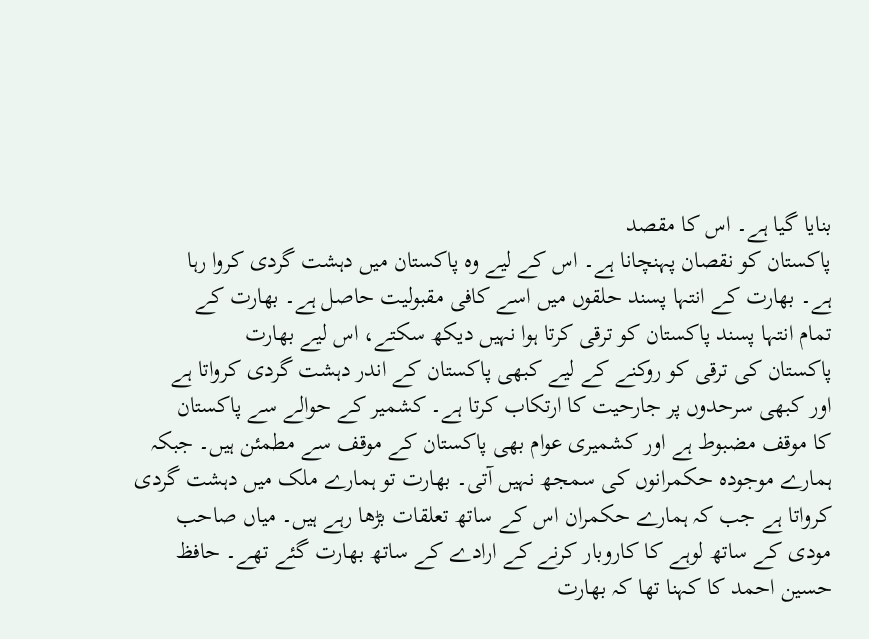بنایا گیا ہے۔ اس کا مقصد
پاکستان کو نقصان پہنچانا ہے۔ اس کے لیے وہ پاکستان میں دہشت گردی کروا رہا
ہے۔ بھارت کے انتہا پسند حلقوں میں اسے کافی مقبولیت حاصل ہے۔ بھارت کے
تمام انتہا پسند پاکستان کو ترقی کرتا ہوا نہیں دیکھ سکتے، اس لیے بھارت
پاکستان کی ترقی کو روکنے کے لیے کبھی پاکستان کے اندر دہشت گردی کرواتا ہے
اور کبھی سرحدوں پر جارحیت کا ارتکاب کرتا ہے۔ کشمیر کے حوالے سے پاکستان
کا موقف مضبوط ہے اور کشمیری عوام بھی پاکستان کے موقف سے مطمئن ہیں۔ جبکہ
ہمارے موجودہ حکمرانوں کی سمجھ نہیں آتی۔ بھارت تو ہمارے ملک میں دہشت گردی
کرواتا ہے جب کہ ہمارے حکمران اس کے ساتھ تعلقات بڑھا رہے ہیں۔ میاں صاحب
مودی کے ساتھ لوہے کا کاروبار کرنے کے ارادے کے ساتھ بھارت گئے تھے۔ حافظ
حسین احمد کا کہنا تھا کہ بھارت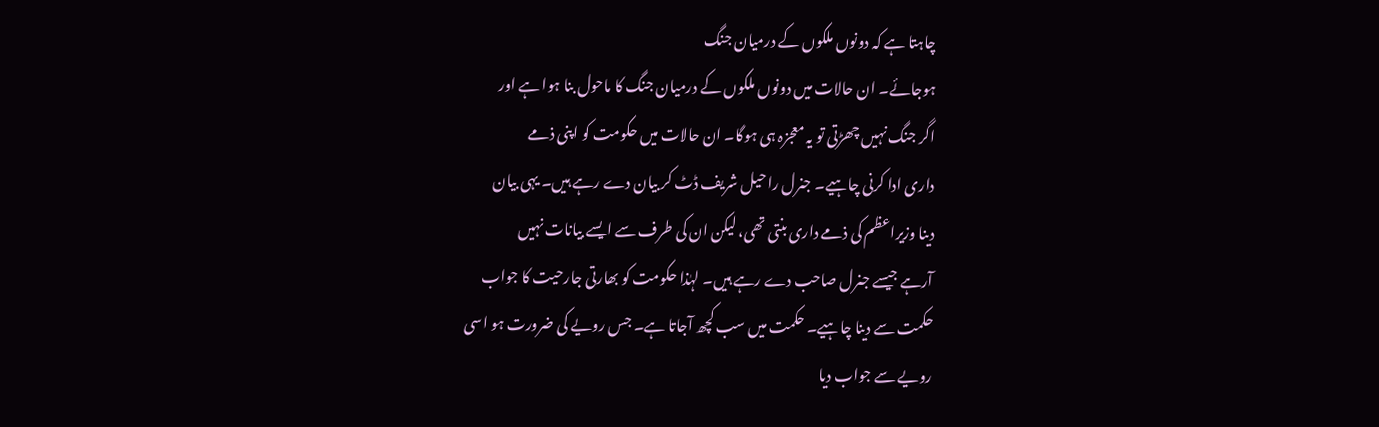چاہتا ہے کہ دونوں ملکوں کے درمیان جنگ
ہوجائے۔ ان حالات میں دونوں ملکوں کے درمیان جنگ کا ماحول بنا ہوا ہے اور
اگر جنگ نہیں چھڑتی تو یہ معجزہ ہی ہوگا۔ ان حالات میں حکومت کو اپنی ذمے
داری ادا کرنی چاہیے۔ جنرل راحیل شریف ڈٹ کر بیان دے رہے ہیں۔ یہی بیان
دینا وزیراعظم کی ذمے داری بنتی تھی، لیکن ان کی طرف سے ایسے بیانات نہیں
آرہے جیسے جنرل صاحب دے رہے ہیں۔ لہٰذا حکومت کو بھارتی جارحیت کا جواب
حکمت سے دینا چاہیے۔ حکمت میں سب کچھ آجاتا ہے۔ جس رویے کی ضرورت ہو اسی
رویے سے جواب دیا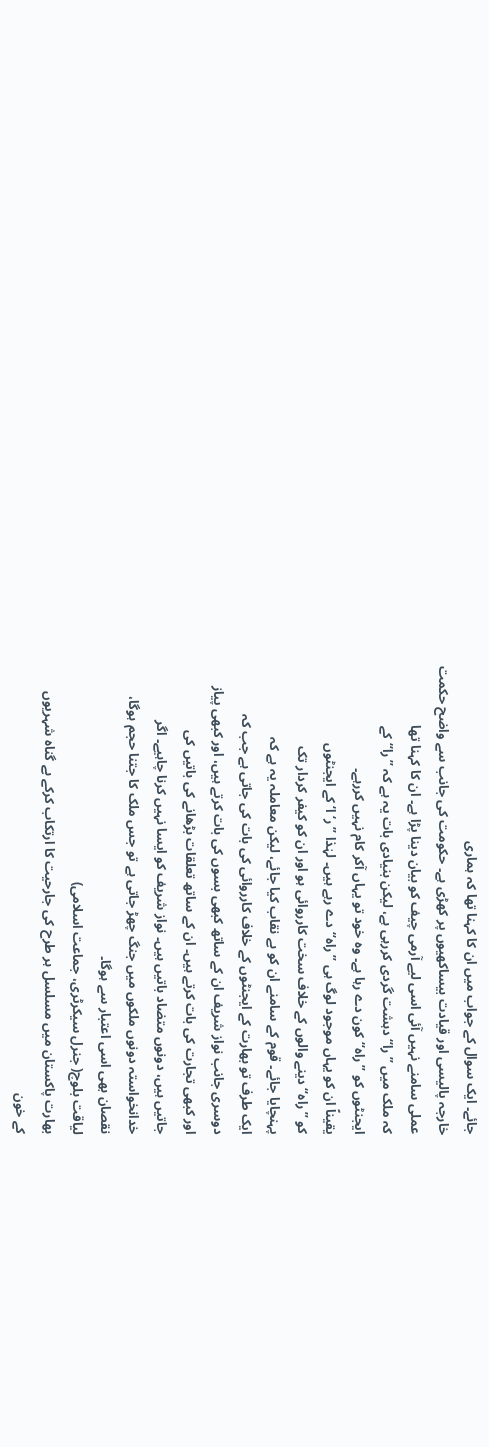جائے۔ ایک سوال کے جواب میں ان کا کہنا تھا کہ ہماری
خارجہ پالیسی اور قیادت بیساکھیوں پر کھڑی ہے۔ حکومت کی جانب سے واضح حکمت
عملی سامنے نہیں آئی اسی لیے آرمی چیف کو بیان دینا پڑا ہے۔ ان کا کہنا تھا
کہ ملک میں ”را“ دہشت گردی کررہی ہے، لیکن بنیادی بات یہ ہے کہ ”را“ کے
ایجنٹوں کو ”راہ“ کون دے رہا ہے۔ وہ خود تو یہاں آکر کام نہیں کررہے۔
یقیناً ان کو یہاں موجود لوگ ہی ”راہ“ دے رہے ہیں۔ لہٰذا ”ر‘ا‘ کے ایجنٹوں
کو ”راہ“ دینے والوں کے خلاف سخت کارروائی ہو اور ان کو کیفر کردار تک
پہنچایا جائے۔ قوم کے سامنے ان کو بے نقاب کیا جائے، لیکن معاملہ یہ ہے کہ
ایک طرف تو بھارت کے ایجنٹوں کے خلاف کارروائی کی بات کی جاتی ہے جب کہ
دوسری جانب نواز شریف ان کے ساتھ کبھی بسوں کی بات کرتے ہیں، اور کبھی پیاز
اور کبھی تجارت کی بات کرتے ہیں۔ ان کے ساتھ تعلقات بڑھانے کی باتیں کی
جاتیں ہیں، دونوں متضاد باتیں ہیں۔ نواز شریف کو ایسا نہیں کرنا چاہیے۔ اگر
خدانخواستہ دونوں ملکوں میں جنگ چھڑ جاتی ہے تو جس ملک کا جتنا حجم ہوگا،
نقصان بھی اسی اعتبار سے ہوگا۔
لیاقت بلوچ( جنرل سیکرٹری، جماعت اسلامی)
بھارت پاکستان میں مسلسل ہر طرح کی جارحیت کا ارتکاب کرکے بے گناہ شہریوں
کے خون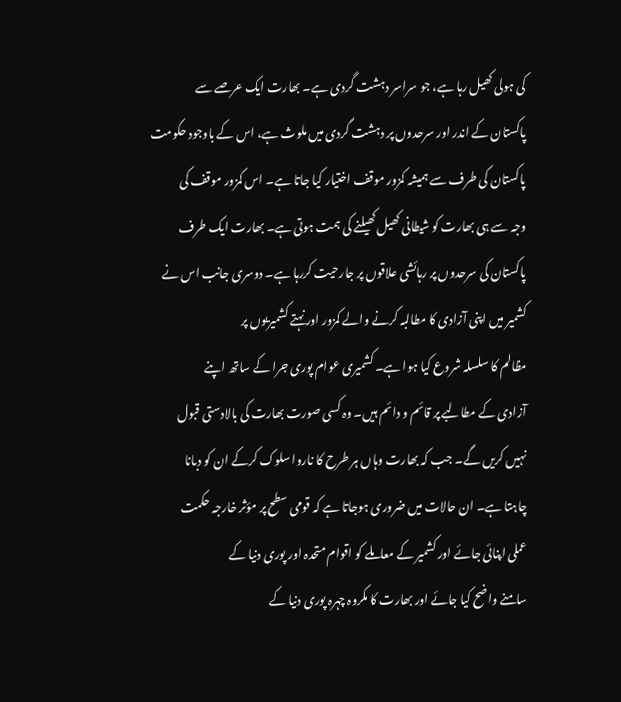کی ہولی کھیل رہا ہے، جو سراسر دہشت گردی ہے۔ بھارت ایک عرصے سے
پاکستان کے اندر اور سرحدوں پر دہشت گردی میں ملوث ہے، اس کے باوجود حکومت
پاکستان کی طرف سے ہمیشہ کمزور موقف اختیار کیا جاتا ہے۔ اس کمزور موقف کی
وجہ سے ہی بھارت کو شیطانی کھیل کھیلنے کی ہمت ہوتی ہے۔ بھارت ایک طرف
پاکستان کی سرحدوں پر رہائشی علاقوں پر جارحیت کررہا ہے۔ دوسری جانب اس نے
کشمیر میں اپنی آزادی کا مطالبہ کرنے والے کمزور اور نہتے کشمیریوں پر
مظالم کا سلسلہ شروع کیا ہوا ہے۔ کشمیری عوام پوری جرا کے ساتھ اپنے
آزادی کے مطالبے پر قائم و دائم ہیں۔ وہ کسی صورت بھارت کی بالادستی قبول
نہیں کریں گے۔ جب کہ بھارت وہاں ہر طرح کا ناروا سلوک کرکے ان کو دبانا
چاہتا ہے۔ ان حالات میں ضروری ہوجاتا ہے کہ قومی سطح پر مؤثر خارجہ حکمت
عملی اپنائی جائے اور کشمیر کے معاملے کو اقوام متحدہ اور پوری دنیا کے
سامنے واضح کیا جائے اور بھارت کا مکروہ چہرہ پوری دنیا کے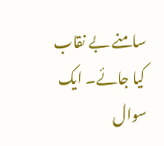سامنے بے نقاب
کیا جائے۔ ایک سوال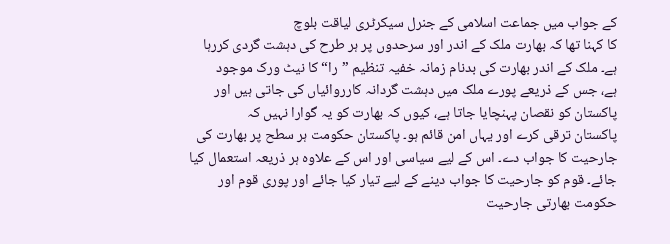کے جواب میں جماعت اسلامی کے جنرل سیکرٹری لیاقت بلوچ
کا کہنا تھا کہ بھارت ملک کے اندر اور سرحدوں پر ہر طرح کی دہشت گردی کررہا
ہے۔ ملک کے اندر بھارت کی بدنام زمانہ خفیہ تنظیم ”را“ کا نیٹ ورک موجود
ہے، جس کے ذریعے پورے ملک میں دہشت گردانہ کارروائیاں کی جاتی ہیں اور
پاکستان کو نقصان پہنچایا جاتا ہے، کیوں کہ بھارت کو یہ گوارا نہیں کہ
پاکستان ترقی کرے اور یہاں امن قائم ہو۔ پاکستان حکومت ہر سطح پر بھارت کی
جارحیت کا جواب دے۔ اس کے لیے سیاسی اور اس کے علاوہ ہر ذریعہ استعمال کیا
جائے۔ قوم کو جارحیت کا جواب دینے کے لیے تیار کیا جائے اور پوری قوم اور
حکومت بھارتی جارحیت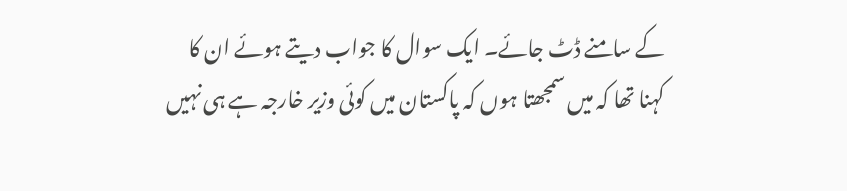کے سامنے ڈٹ جائے۔ ایک سوال کا جواب دیتے ہوئے ان کا
کہنا تھا کہ میں سمجھتا ہوں کہ پاکستان میں کوئی وزیر خارجہ ہے ہی نہیں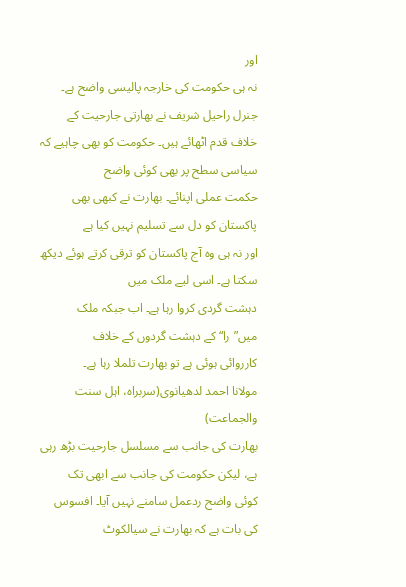اور
نہ ہی حکومت کی خارجہ پالیسی واضح ہے۔ جنرل راحیل شریف نے بھارتی جارحیت کے
خلاف قدم اٹھائے ہیں۔ حکومت کو بھی چاہیے کہ سیاسی سطح پر بھی کوئی واضح
حکمت عملی اپنائے۔ بھارت نے کبھی بھی پاکستان کو دل سے تسلیم نہیں کیا ہے
اور نہ ہی وہ آج پاکستان کو ترقی کرتے ہوئے دیکھ سکتا ہے۔ اسی لیے ملک میں
دہشت گردی کروا رہا ہے۔ اب جبکہ ملک میں”را“ کے دہشت گردوں کے خلاف
کارروائی ہوئی ہے تو بھارت تلملا رہا ہے۔
مولانا احمد لدھیانوی(سربراہ، اہل سنت والجماعت)
بھارت کی جانب سے مسلسل جارحیت بڑھ رہی ہے، لیکن حکومت کی جانب سے ابھی تک
کوئی واضح ردعمل سامنے نہیں آیا۔ افسوس کی بات ہے کہ بھارت نے سیالکوٹ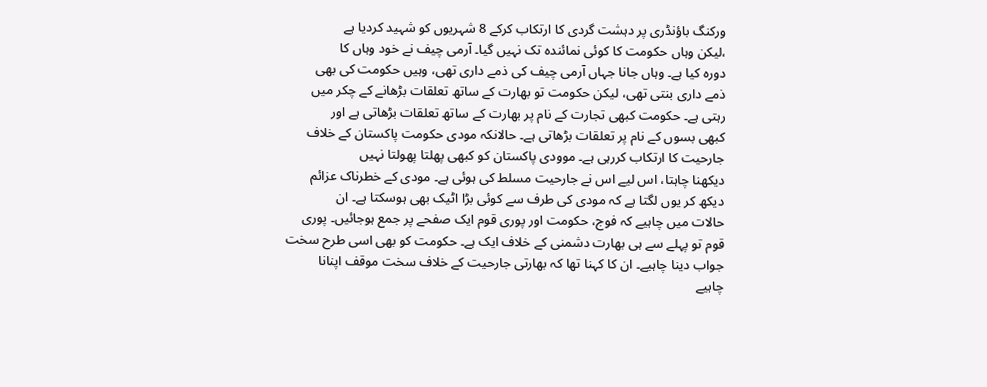ورکنگ باؤنڈری پر دہشت گردی کا ارتکاب کرکے 8 شہریوں کو شہید کردیا ہے
،لیکن وہاں حکومت کا کوئی نمائندہ تک نہیں گیا۔ آرمی چیف نے خود وہاں کا
دورہ کیا ہے۔ وہاں جانا جہاں آرمی چیف کی ذمے داری تھی، وہیں حکومت کی بھی
ذمے داری بنتی تھی، لیکن حکومت تو بھارت کے ساتھ تعلقات بڑھانے کے چکر میں
رہتی ہے۔ حکومت کبھی تجارت کے نام پر بھارت کے ساتھ تعلقات بڑھاتی ہے اور
کبھی بسوں کے نام پر تعلقات بڑھاتی ہے۔ حالانکہ مودی حکومت پاکستان کے خلاف
جارحیت کا ارتکاب کررہی ہے۔ موودی پاکستان کو کبھی پھلتا پھولتا نہیں
دیکھنا چاہتا، اس لیے اس نے جارحیت مسلط کی ہوئی ہے۔ مودی کے خطرناک عزائم
دیکھ کر یوں لگتا ہے کہ مودی کی طرف سے کوئی بڑا اٹیک بھی ہوسکتا ہے۔ ان
حالات میں چاہیے کہ فوج، حکومت اور پوری قوم ایک صفحے پر جمع ہوجائیں۔ پوری
قوم تو پہلے سے ہی بھارت دشمنی کے خلاف ایک ہے۔ حکومت کو بھی اسی طرح سخت
جواب دینا چاہیے۔ ان کا کہنا تھا کہ بھارتی جارحیت کے خلاف سخت موقف اپنانا
چاہیے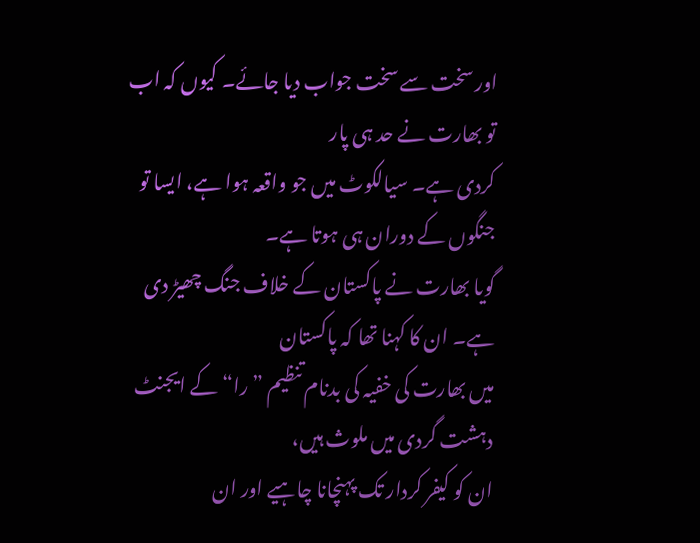اور سخت سے سخت جواب دیا جائے۔ کیوں کہ اب تو بھارت نے حد ہی پار
کردی ہے۔ سیالکوٹ میں جو واقعہ ہوا ہے، ایسا تو جنگوں کے دوران ہی ہوتا ہے۔
گویا بھارت نے پاکستان کے خلاف جنگ چھیڑ دی ہے۔ ان کا کہنا تھا کہ پاکستان
میں بھارت کی خفیہ کی بدنام تنظیم ”را“ کے ایجنٹ دہشت گردی میں ملوث ہیں،
ان کو کیفر کردار تک پہنچانا چاہیے اور ان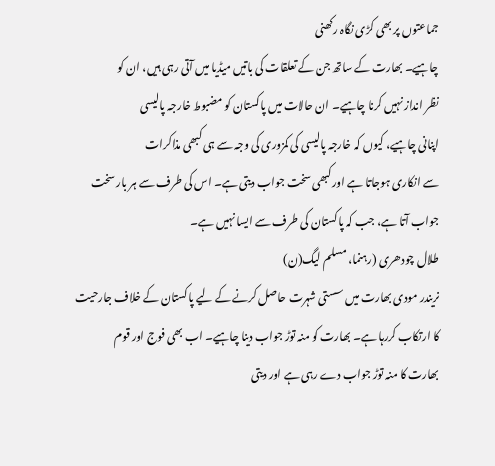جماعتوں پر بھی کڑی نگاہ رکھنی
چاہیے۔ بھارت کے ساتھ جن کے تعلقات کی باتیں میڈیا میں آتی رہی ہیں، ان کو
نظر انداز نہیں کرنا چاہیے۔ ان حالات میں پاکستان کو مضبوط خارجہ پالیسی
اپنانی چاہیے، کیوں کہ خارجہ پالیسی کی کمزوری کی وجہ سے ہی کبھی مذاکرات
سے انکاری ہوجاتا ہے اور کبھی سخت جواب دیتی ہے۔ اس کی طرف سے ہر بار سخت
جواب آتا ہے، جب کہ پاکستان کی طرف سے ایسا نہیں ہے۔
طلال چودھری (رہنما، مسلم لیگ(ن)
نریندر مودی بھارت میں سستی شہرت حاصل کرنے کے لیے پاکستان کے خلاف جارحیت
کا ارتکاب کررہا ہے۔ بھارت کو منہ توڑ جواب دینا چاہیے۔ اب بھی فوج اور قوم
بھارت کا منہ توڑ جواب دے رہی ہے اور دیتی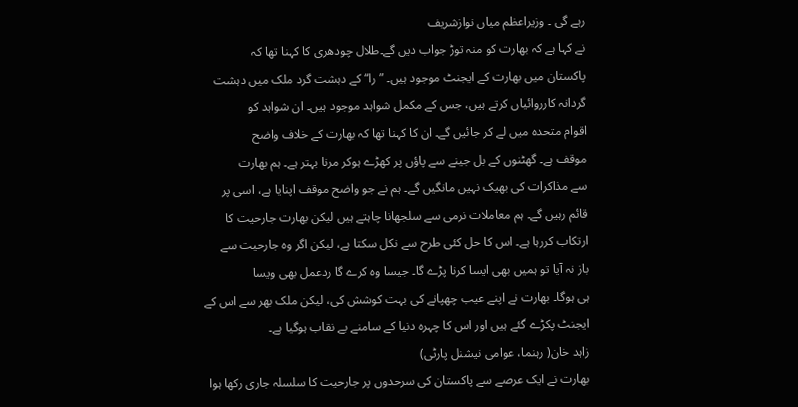رہے گی ۔ وزیراعظم میاں نوازشریف
نے کہا ہے کہ بھارت کو منہ توڑ جواب دیں گے۔طلال چودھری کا کہنا تھا کہ
پاکستان میں بھارت کے ایجنٹ موجود ہیں۔ ”را“ کے دہشت گرد ملک میں دہشت
گردانہ کارروائیاں کرتے ہیں، جس کے مکمل شواہد موجود ہیں۔ ان شواہد کو
اقوام متحدہ میں لے کر جائیں گے۔ ان کا کہنا تھا کہ بھارت کے خلاف واضح
موقف ہے۔ گھٹنوں کے بل جینے سے پاؤں پر کھڑے ہوکر مرنا بہتر ہے۔ ہم بھارت
سے مذاکرات کی بھیک نہیں مانگیں گے۔ ہم نے جو واضح موقف اپنایا ہے، اسی پر
قائم رہیں گے۔ ہم معاملات نرمی سے سلجھانا چاہتے ہیں لیکن بھارت جارحیت کا
ارتکاب کررہا ہے۔ اس کا حل کئی طرح سے نکل سکتا ہے، لیکن اگر وہ جارحیت سے
باز نہ آیا تو ہمیں بھی ایسا کرنا پڑے گا۔ جیسا وہ کرے گا ردعمل بھی ویسا
ہی ہوگا۔ بھارت نے اپنے عیب چھپانے کی بہت کوشش کی، لیکن ملک بھر سے اس کے
ایجنٹ پکڑے گئے ہیں اور اس کا چہرہ دنیا کے سامنے بے نقاب ہوگیا ہے۔
زاہد خان( رہنما، عوامی نیشنل پارٹی)
بھارت نے ایک عرصے سے پاکستان کی سرحدوں پر جارحیت کا سلسلہ جاری رکھا ہوا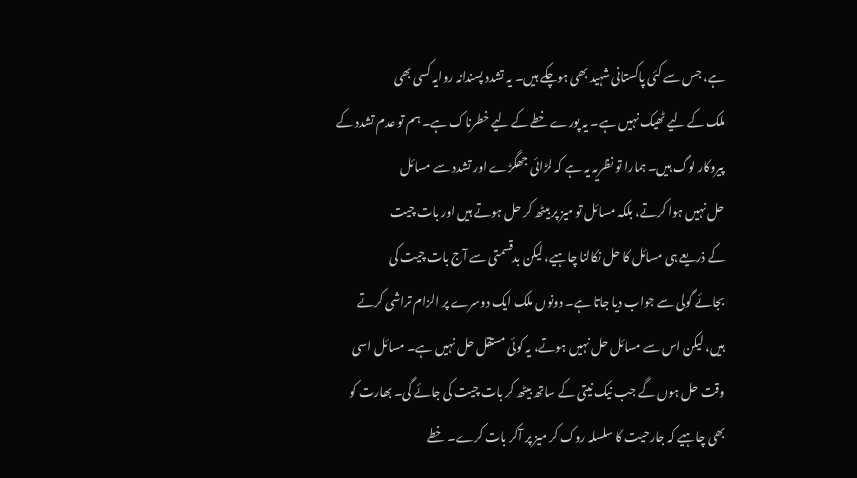ہے، جس سے کئی پاکستانی شہید بھی ہوچکے ہیں۔ یہ تشدد پسندانہ روایہ کسی بھی
ملک کے لیے ٹھیک نہیں ہے۔ یہ پورے خطے کے لیے خطرناک ہے۔ ہم تو عدم تشدد کے
پیروکار لوگ ہیں۔ ہمارا تو نظریہ یہ ہے کہ لڑائی جھگڑے اور تشدد سے مسائل
حل نہیں ہوا کرتے، بلکہ مسائل تو میز پر بیٹھ کر حل ہوتے ہیں اور بات چیت
کے ذریعے ہی مسائل کا حل نکالنا چاہیے، لیکن بدقسمتی سے آج بات چیت کی
بجائے گولی سے جواب دیا جاتا ہے۔ دونوں ملک ایک دوسرے پر الزام تراشی کرتے
ہیں، لیکن اس سے مسائل حل نہیں ہوتے، یہ کوئی مستقل حل نہیں ہے۔ مسائل اسی
وقت حل ہوں گے جب نیک نیتی کے ساتھ بیٹھ کر بات چیت کی جائے گی۔ بھارت کو
بھی چاہیے کہ جارحیت کا سلسلہ روک کر میز پر آکر بات کرے۔ خطے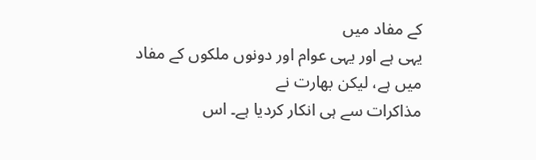کے مفاد میں
یہی ہے اور یہی عوام اور دونوں ملکوں کے مفاد میں ہے، لیکن بھارت نے
مذاکرات سے ہی انکار کردیا ہے۔ اس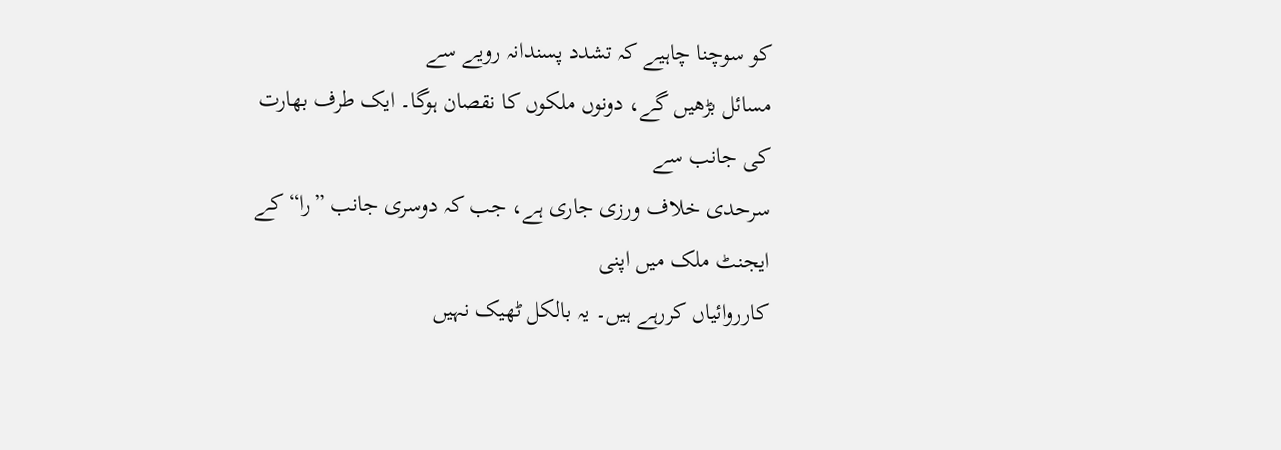کو سوچنا چاہیے کہ تشدد پسندانہ رویے سے
مسائل بڑھیں گے، دونوں ملکوں کا نقصان ہوگا۔ ایک طرف بھارت کی جانب سے
سرحدی خلاف ورزی جاری ہے، جب کہ دوسری جانب ”را“ کے ایجنٹ ملک میں اپنی
کارروائیاں کررہے ہیں۔ یہ بالکل ٹھیک نہیں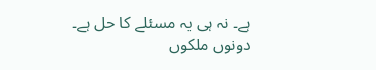ہے۔ نہ ہی یہ مسئلے کا حل ہے۔
دونوں ملکوں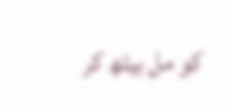کو مل بیٹھ کر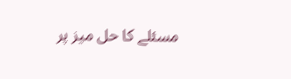مسئلے کا حل میز پر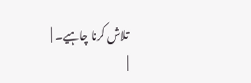تلاش کرنا چاہیے۔ |
|